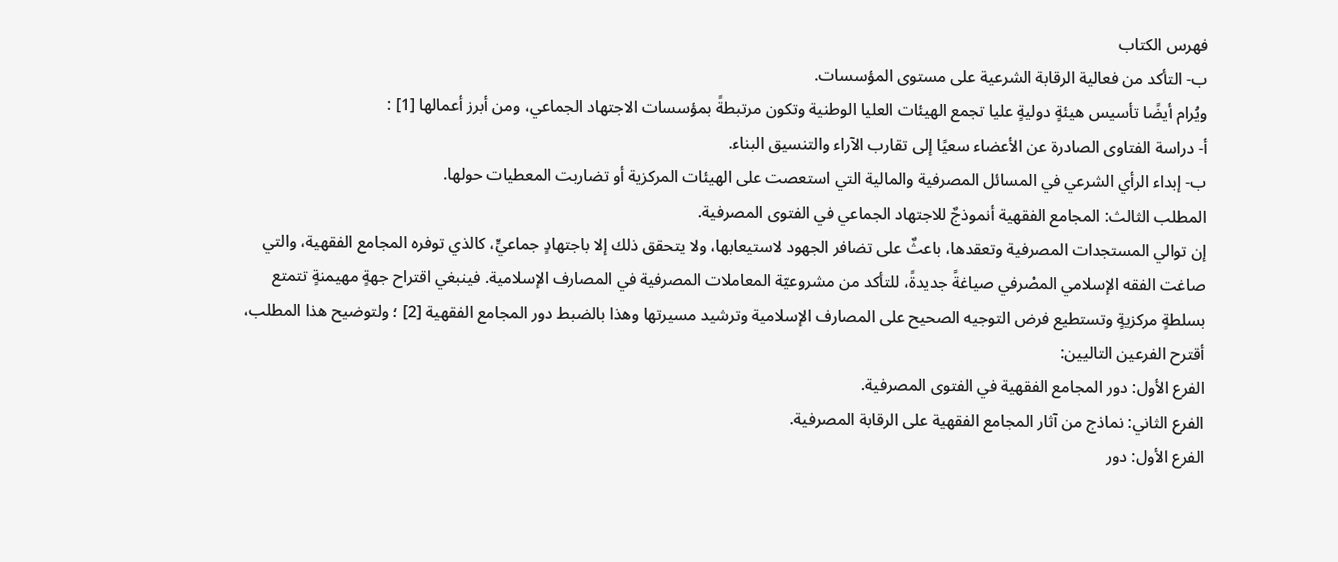فهرس الكتاب
ب- التأكد من فعالية الرقابة الشرعية على مستوى المؤسسات.
ويُرام أيضًا تأسيس هيئةٍ دوليةٍ عليا تجمع الهيئات العليا الوطنية وتكون مرتبطةً بمؤسسات الاجتهاد الجماعي، ومن أبرز أعمالها [1] :
أ- دراسة الفتاوى الصادرة عن الأعضاء سعيًا إلى تقارب الآراء والتنسيق البناء.
ب- إبداء الرأي الشرعي في المسائل المصرفية والمالية التي استعصت على الهيئات المركزية أو تضاربت المعطيات حولها.
المطلب الثالث: المجامع الفقهية أنموذجٌ للاجتهاد الجماعي في الفتوى المصرفية.
إن توالي المستجدات المصرفية وتعقدها، باعثٌ على تضافر الجهود لاستيعابها، ولا يتحقق ذلك إلا باجتهادٍ جماعيٍّ، كالذي توفره المجامع الفقهية، والتي صاغت الفقه الإسلامي المصْرفي صياغةً جديدةً، للتأكد من مشروعيّة المعاملات المصرفية في المصارف الإسلامية. فينبغي اقتراح جهةٍ مهيمنةٍ تتمتع بسلطةٍ مركزيةٍ وتستطيع فرض التوجيه الصحيح على المصارف الإسلامية وترشيد مسيرتها وهذا بالضبط دور المجامع الفقهية [2] ؛ ولتوضيح هذا المطلب، أقترح الفرعين التاليين:
الفرع الأول: دور المجامع الفقهية في الفتوى المصرفية.
الفرع الثاني: نماذج من آثار المجامع الفقهية على الرقابة المصرفية.
الفرع الأول: دور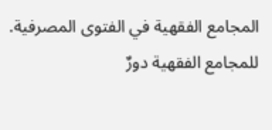المجامع الفقهية في الفتوى المصرفية.
للمجامع الفقهية دورٌ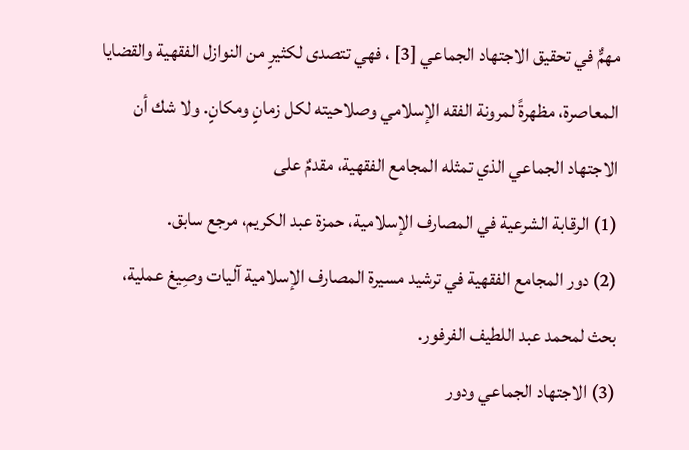مهمٌّ في تحقيق الاجتهاد الجماعي [3] ، فهي تتصدى لكثيرٍ من النوازل الفقهية والقضايا المعاصرة، مظهرةً لمرونة الفقه الإسلامي وصلاحيته لكل زمانٍ ومكانٍ. ولا شك أن الاجتهاد الجماعي الذي تمثله المجامع الفقهية، مقدمٌ على
(1) الرقابة الشرعية في المصارف الإسلامية، حمزة عبد الكريم، مرجع سابق.
(2) دور المجامع الفقهية في ترشيد مسيرة المصارف الإسلامية آليات وصِيغ عملية، بحث لمحمد عبد اللطيف الفرفور.
(3) الاجتهاد الجماعي ودور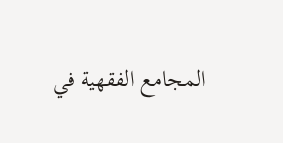المجامع الفقهية في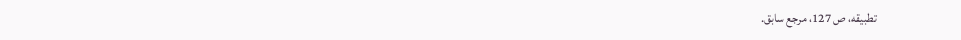تطبيقه، ص 127، مرجع سابق.